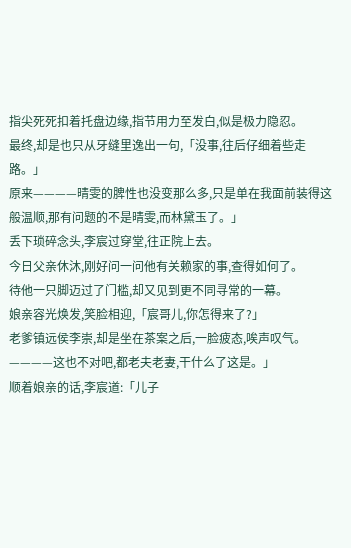指尖死死扣着托盘边缘,指节用力至发白,似是极力隐忍。
最终,却是也只从牙缝里逸出一句,「没事,往后仔细着些走路。」
原来————晴雯的脾性也没变那么多,只是单在我面前装得这般温顺,那有问题的不是晴雯,而林黛玉了。」
丢下琐碎念头,李宸过穿堂,往正院上去。
今日父亲休沐,刚好问一问他有关赖家的事,查得如何了。
待他一只脚迈过了门槛,却又见到更不同寻常的一幕。
娘亲容光焕发,笑脸相迎,「宸哥儿,你怎得来了?」
老爹镇远侯李崇,却是坐在茶案之后,一脸疲态,唉声叹气。
————这也不对吧,都老夫老妻,干什么了这是。」
顺着娘亲的话,李宸道:「儿子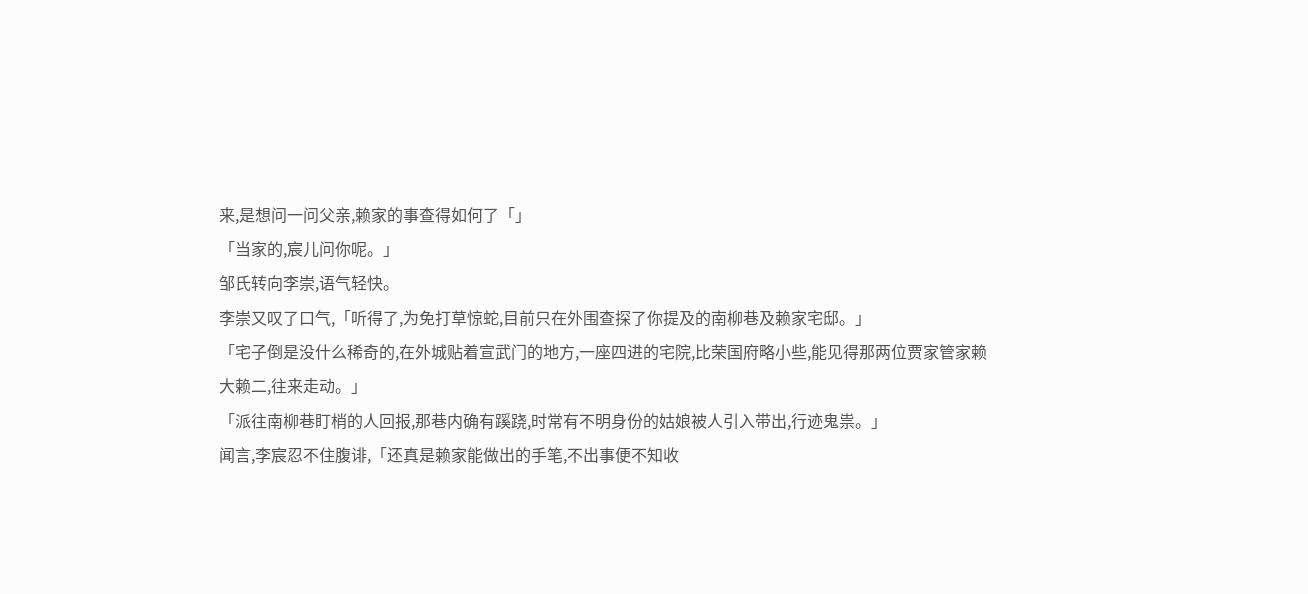来,是想问一问父亲,赖家的事查得如何了「」
「当家的,宸儿问你呢。」
邹氏转向李崇,语气轻快。
李崇又叹了口气,「听得了,为免打草惊蛇,目前只在外围查探了你提及的南柳巷及赖家宅邸。」
「宅子倒是没什么稀奇的,在外城贴着宣武门的地方,一座四进的宅院,比荣国府略小些,能见得那两位贾家管家赖大赖二,往来走动。」
「派往南柳巷盯梢的人回报,那巷内确有蹊跷,时常有不明身份的姑娘被人引入带出,行迹鬼祟。」
闻言,李宸忍不住腹诽,「还真是赖家能做出的手笔,不出事便不知收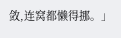敛,连窝都懒得挪。」